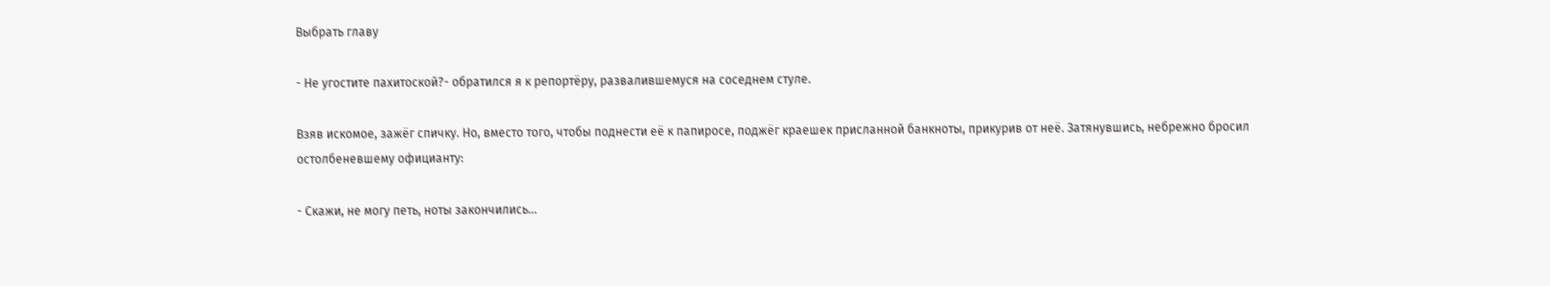Выбрать главу

- Не угостите пахитоской?- обратился я к репортёру, развалившемуся на соседнем стуле.

Взяв искомое, зажёг спичку. Но, вместо того, чтобы поднести её к папиросе, поджёг краешек присланной банкноты, прикурив от неё. Затянувшись, небрежно бросил остолбеневшему официанту:

- Скажи, не могу петь, ноты закончились…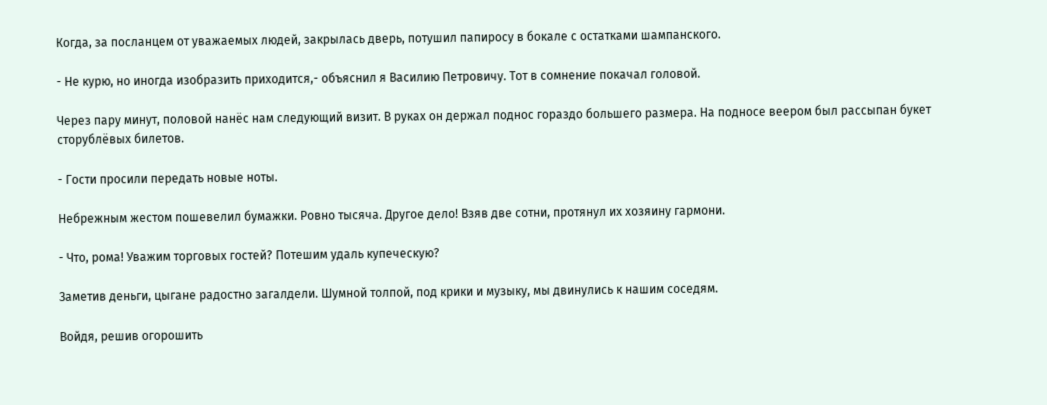Когда, за посланцем от уважаемых людей, закрылась дверь, потушил папиросу в бокале с остатками шампанского.

- Не курю, но иногда изобразить приходится,- объяснил я Василию Петровичу. Тот в сомнение покачал головой.

Через пару минут, половой нанёс нам следующий визит. В руках он держал поднос гораздо большего размера. На подносе веером был рассыпан букет сторублёвых билетов.

- Гости просили передать новые ноты.

Небрежным жестом пошевелил бумажки. Ровно тысяча. Другое дело! Взяв две сотни, протянул их хозяину гармони.

- Что, рома! Уважим торговых гостей? Потешим удаль купеческую?

Заметив деньги, цыгане радостно загалдели. Шумной толпой, под крики и музыку, мы двинулись к нашим соседям.

Войдя, решив огорошить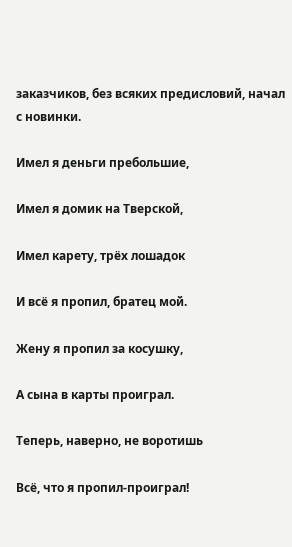заказчиков, без всяких предисловий, начал с новинки.

Имел я деньги пребольшие,

Имел я домик на Тверской,

Имел карету, трёх лошадок

И всё я пропил, братец мой.

Жену я пропил за косушку,

А сына в карты проиграл.

Теперь, наверно, не воротишь

Всё, что я пропил-проиграл!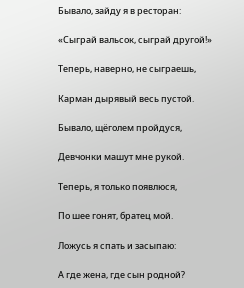Бывало, зайду я в ресторан:

«Сыграй вальсок, сыграй другой!»

Теперь, наверно, не сыграешь,

Карман дырявый весь пустой.

Бывало, щёголем пройдуся,

Девчонки машут мне рукой.

Теперь, я только появлюся,

По шее гонят, братец мой.

Ложусь я спать и засыпаю:

А где жена, где сын родной?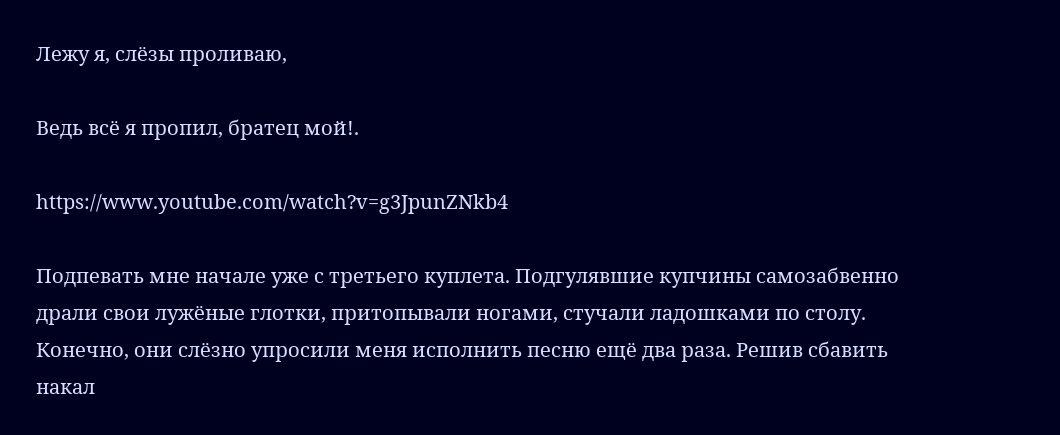Лежу я, слёзы проливаю,

Ведь всё я пропил, братец мой!.

https://www.youtube.com/watch?v=g3JpunZNkb4

Подпевать мне начале уже с третьего куплета. Подгулявшие купчины самозабвенно драли свои лужёные глотки, притопывали ногами, стучали ладошками по столу. Конечно, они слёзно упросили меня исполнить песню ещё два раза. Решив сбавить накал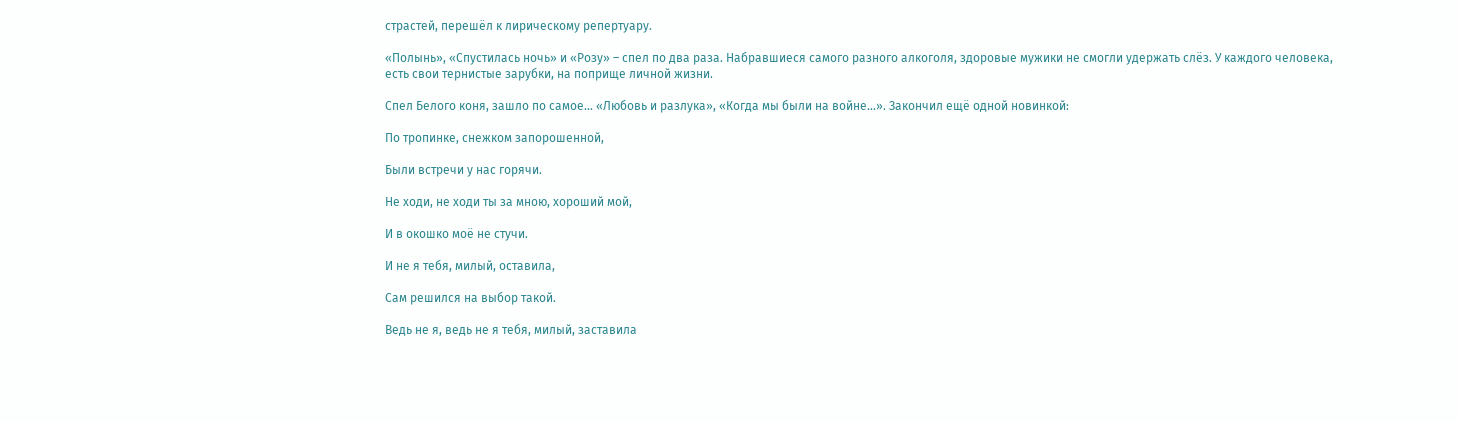страстей, перешёл к лирическому репертуару.

«Полынь», «Спустилась ночь» и «Розу» – спел по два раза. Набравшиеся самого разного алкоголя, здоровые мужики не смогли удержать слёз. У каждого человека, есть свои тернистые зарубки, на поприще личной жизни.

Спел Белого коня, зашло по самое… «Любовь и разлука», «Когда мы были на войне…». Закончил ещё одной новинкой:

По тропинке, снежком запорошенной,

Были встречи у нас горячи.

Не ходи, не ходи ты за мною, хороший мой,

И в окошко моё не стучи.

И не я тебя, милый, оставила,

Сам решился на выбор такой.

Ведь не я, ведь не я тебя, милый, заставила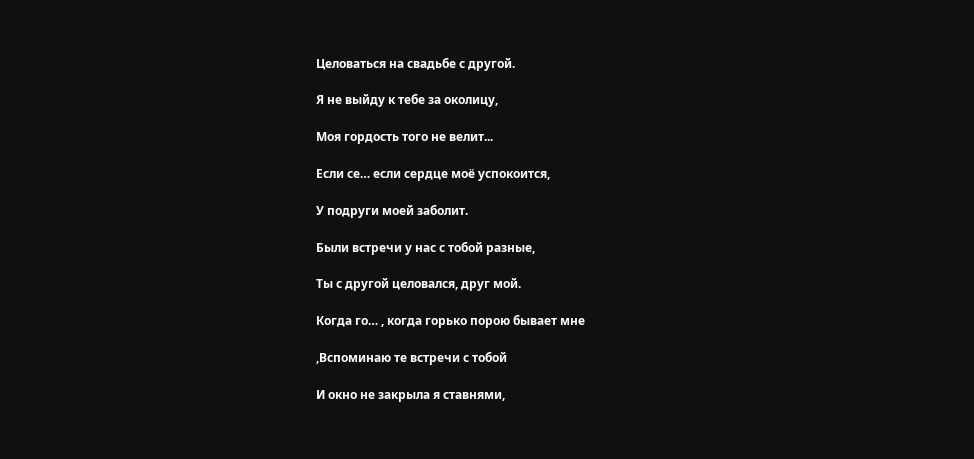Целоваться на свадьбе с другой.

Я не выйду к тебе за околицу,

Моя гордость того не велит...

Если се… если сердце моё успокоится,

У подруги моей заболит.

Были встречи у нас с тобой разные,

Ты с другой целовался, друг мой.

Когда го… , когда горько порою бывает мне

,Вспоминаю те встречи с тобой

И окно не закрыла я ставнями,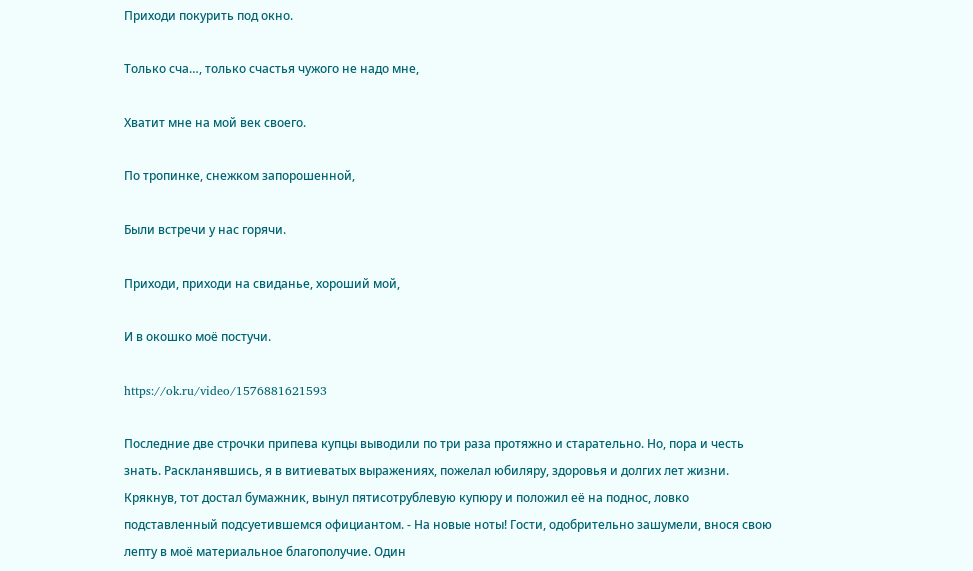Приходи покурить под окно.

Только сча…, только счастья чужого не надо мне,

Хватит мне на мой век своего.

По тропинке, снежком запорошенной,

Были встречи у нас горячи.

Приходи, приходи на свиданье, хороший мой,

И в окошко моё постучи.

https://ok.ru/video/1576881621593

Последние две строчки припева купцы выводили по три раза протяжно и старательно. Но, пора и честь знать. Раскланявшись, я в витиеватых выражениях, пожелал юбиляру, здоровья и долгих лет жизни. Крякнув, тот достал бумажник, вынул пятисотрублевую купюру и положил её на поднос, ловко подставленный подсуетившемся официантом. - На новые ноты! Гости, одобрительно зашумели, внося свою лепту в моё материальное благополучие. Один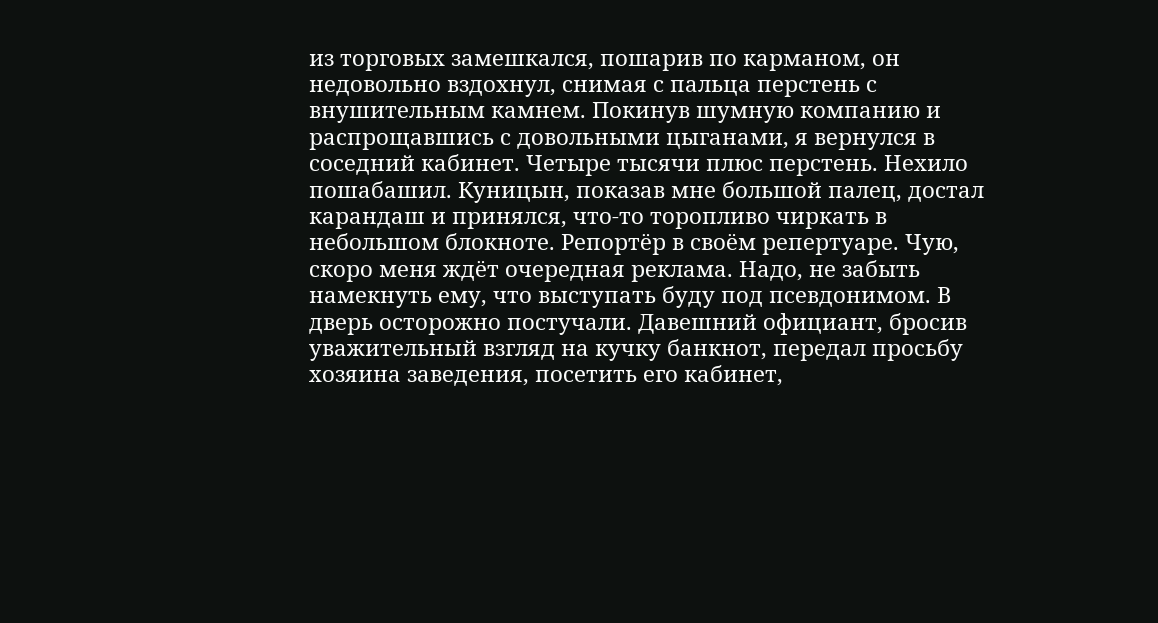из торговых замешкался, пошарив по карманом, он недовольно вздохнул, снимая с пальца перстень с внушительным камнем. Покинув шумную компанию и распрощавшись с довольными цыганами, я вернулся в соседний кабинет. Четыре тысячи плюс перстень. Нехило пошабашил. Куницын, показав мне большой палец, достал карандаш и принялся, что-то торопливо чиркать в небольшом блокноте. Репортёр в своём репертуаре. Чую, скоро меня ждёт очередная реклама. Надо, не забыть намекнуть ему, что выступать буду под псевдонимом. В дверь осторожно постучали. Давешний официант, бросив уважительный взгляд на кучку банкнот, передал просьбу хозяина заведения, посетить его кабинет,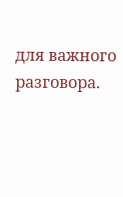для важного разговора.